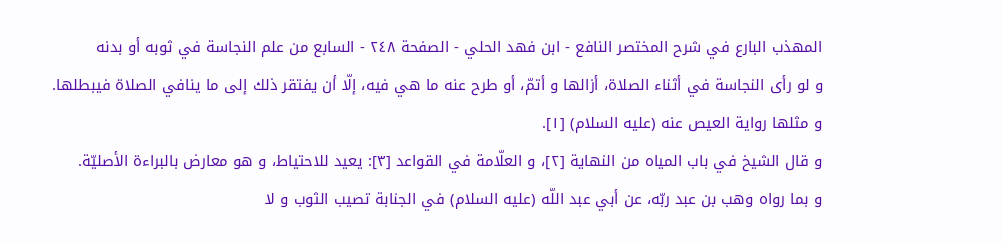المهذب البارع في شرح المختصر النافع - ابن فهد الحلي - الصفحة ٢٤٨ - السابع من علم النجاسة في ثوبه أو بدنه
و لو رأى النجاسة في أثناء الصلاة، أزالها و أتمّ، أو طرح عنه ما هي فيه، إلّا أن يفتقر ذلك إلى ما ينافي الصلاة فيبطلها.
و مثلها رواية العيص عنه (عليه السلام) [١].
و قال الشيخ في باب المياه من النهاية [٢]، و العلّامة في القواعد [٣]: يعيد للاحتياط، و هو معارض بالبراءة الأصليّة.
و بما رواه وهب بن عبد ربّه، عن أبي عبد اللّه (عليه السلام) في الجنابة تصيب الثوب و لا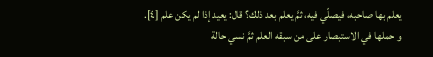يعلم بها صاحبه، فيصلّي فيه، ثمَّ يعلم بعد ذلك؟ قال: يعيد إذا لم يكن علم [٤].
و حملها في الاستبصار على من سبقه العلم ثمَّ نسي حالة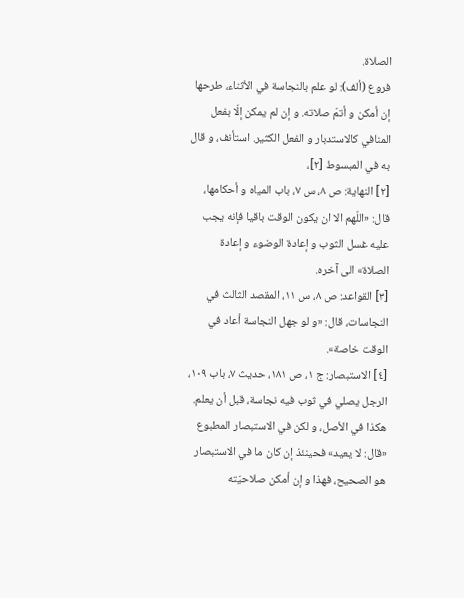الصلاة.
فروع (ألف): لو علم بالنجاسة في الأثناء، طرحها إن أمكن و أتمّ صلاته. و إن لم يمكن إلّا بفعل المنافي كالاستدبار و الفعل الكثير. استأنف، و قال به في المبسوط [٢]،
[٢] النهاية: ص ٨، س ٧، باب المياه و أحكامها، قال: «اللّهم الا ان يكون الوقت باقيا فإنه يجب عليه غسل الثوب و إعادة الوضوء و إعادة الصلاة» الى آخره.
[٣] القواعد: ص ٨، س ١١، المقصد الثالث في النجاسات، قال: «و لو جهل النجاسة أعاد في الوقت خاصة».
[٤] الاستبصار: ج ١، ص ١٨١، حديث ٧، باب ١٠٩، الرجل يصلي في ثوب فيه نجاسة، قبل أن يعلم. هكذا في الأصل، و لكن في الاستبصار المطبوع «قال: لا يعيد» فحينئذ إن كان ما في الاستبصار هو الصحيح، فهذا و إن أمكن صلاحيّته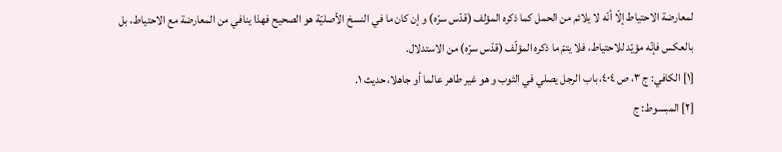لمعارضة الاحتياط إلّا أنّه لا يلائم من الحمل كما ذكره المؤلف (قدّس سرّه) و إن كان ما في النسخ الأصليّة هو الصحيح فهذا ينافي من المعارضة مع الاحتياط، بل بالعكس فإنّه مؤيّد للاحتياط، فلا يتمّ ما ذكره المؤلّف (قدّس سرّه) من الاستدلال.
[١] الكافي: ج ٣، ص ٤٠٤، باب الرجل يصلي في الثوب و هو غير طاهر عالما أو جاهلا، حديث ١.
[٢] المبسوط: ج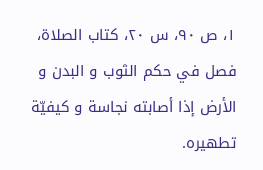١، ص ٩٠، س ٢٠، كتاب الصلاة، فصل في حكم الثوب و البدن و الأرض إذا أصابته نجاسة و كيفيّة تطهيره.